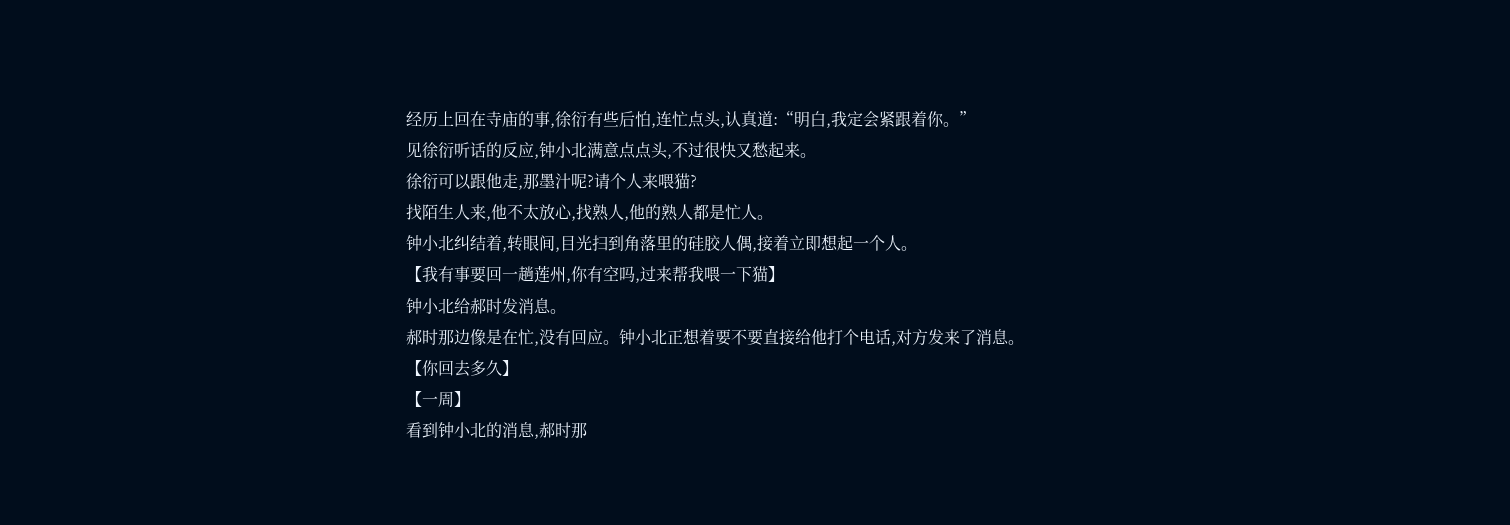经历上回在寺庙的事,徐衍有些后怕,连忙点头,认真道:“明白,我定会紧跟着你。”
见徐衍听话的反应,钟小北满意点点头,不过很快又愁起来。
徐衍可以跟他走,那墨汁呢?请个人来喂猫?
找陌生人来,他不太放心,找熟人,他的熟人都是忙人。
钟小北纠结着,转眼间,目光扫到角落里的硅胶人偶,接着立即想起一个人。
【我有事要回一趟莲州,你有空吗,过来帮我喂一下猫】
钟小北给郝时发消息。
郝时那边像是在忙,没有回应。钟小北正想着要不要直接给他打个电话,对方发来了消息。
【你回去多久】
【一周】
看到钟小北的消息,郝时那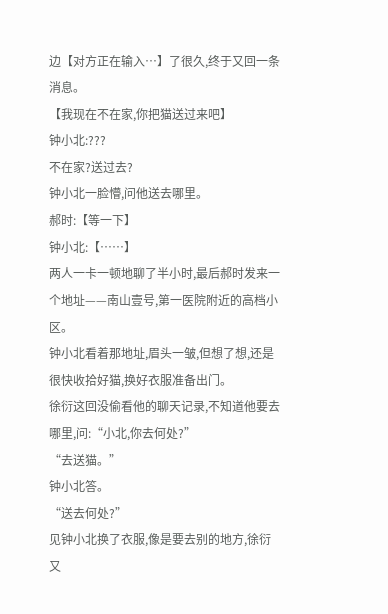边【对方正在输入…】了很久,终于又回一条消息。
【我现在不在家,你把猫送过来吧】
钟小北:???
不在家?送过去?
钟小北一脸懵,问他送去哪里。
郝时:【等一下】
钟小北:【……】
两人一卡一顿地聊了半小时,最后郝时发来一个地址——南山壹号,第一医院附近的高档小区。
钟小北看着那地址,眉头一皱,但想了想,还是很快收拾好猫,换好衣服准备出门。
徐衍这回没偷看他的聊天记录,不知道他要去哪里,问:“小北,你去何处?”
“去送猫。”
钟小北答。
“送去何处?”
见钟小北换了衣服,像是要去别的地方,徐衍又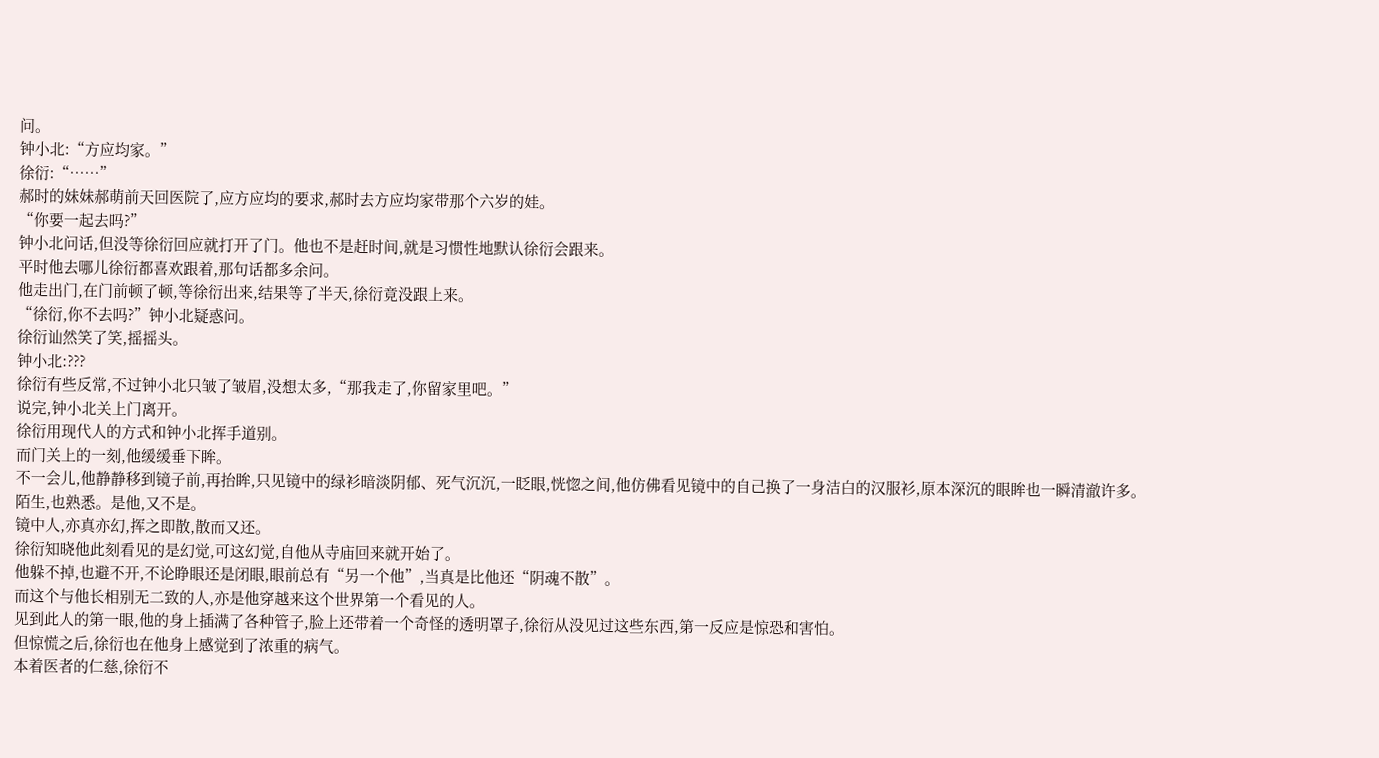问。
钟小北:“方应均家。”
徐衍:“……”
郝时的妹妹郝萌前天回医院了,应方应均的要求,郝时去方应均家带那个六岁的娃。
“你要一起去吗?”
钟小北问话,但没等徐衍回应就打开了门。他也不是赶时间,就是习惯性地默认徐衍会跟来。
平时他去哪儿徐衍都喜欢跟着,那句话都多余问。
他走出门,在门前顿了顿,等徐衍出来,结果等了半天,徐衍竟没跟上来。
“徐衍,你不去吗?”钟小北疑惑问。
徐衍讪然笑了笑,摇摇头。
钟小北:???
徐衍有些反常,不过钟小北只皱了皱眉,没想太多,“那我走了,你留家里吧。”
说完,钟小北关上门离开。
徐衍用现代人的方式和钟小北挥手道别。
而门关上的一刻,他缓缓垂下眸。
不一会儿,他静静移到镜子前,再抬眸,只见镜中的绿衫暗淡阴郁、死气沉沉,一眨眼,恍惚之间,他仿佛看见镜中的自己换了一身洁白的汉服衫,原本深沉的眼眸也一瞬清澈许多。
陌生,也熟悉。是他,又不是。
镜中人,亦真亦幻,挥之即散,散而又还。
徐衍知晓他此刻看见的是幻觉,可这幻觉,自他从寺庙回来就开始了。
他躲不掉,也避不开,不论睁眼还是闭眼,眼前总有“另一个他”,当真是比他还“阴魂不散”。
而这个与他长相别无二致的人,亦是他穿越来这个世界第一个看见的人。
见到此人的第一眼,他的身上插满了各种管子,脸上还带着一个奇怪的透明罩子,徐衍从没见过这些东西,第一反应是惊恐和害怕。
但惊慌之后,徐衍也在他身上感觉到了浓重的病气。
本着医者的仁慈,徐衍不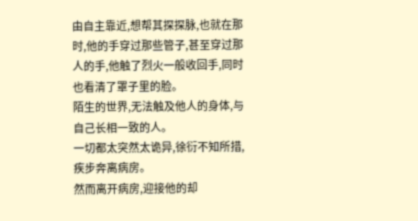由自主靠近,想帮其探探脉,也就在那时,他的手穿过那些管子,甚至穿过那人的手,他触了烈火一般收回手,同时也看清了罩子里的脸。
陌生的世界,无法触及他人的身体,与自己长相一致的人。
一切都太突然太诡异,徐衍不知所措,疾步奔离病房。
然而离开病房,迎接他的却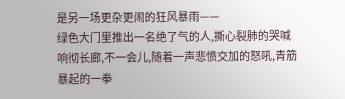是另一场更杂更闹的狂风暴雨——
绿色大门里推出一名绝了气的人,撕心裂肺的哭喊响彻长廊,不一会儿,随着一声悲愤交加的怒吼,青筋暴起的一拳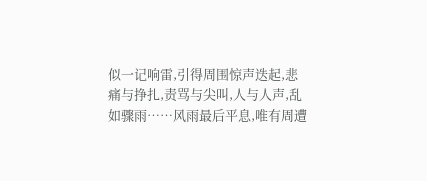似一记响雷,引得周围惊声迭起,悲痛与挣扎,责骂与尖叫,人与人声,乱如骤雨……风雨最后平息,唯有周遭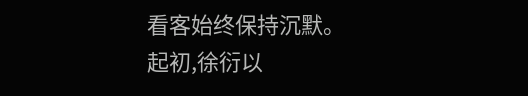看客始终保持沉默。
起初,徐衍以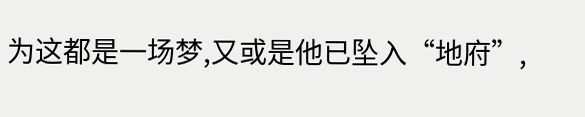为这都是一场梦,又或是他已坠入“地府”,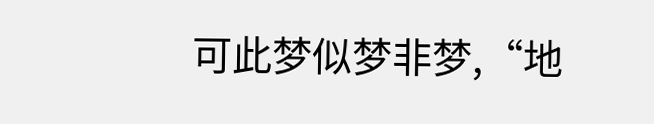可此梦似梦非梦,“地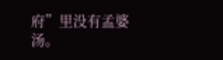府”里没有孟婆汤。